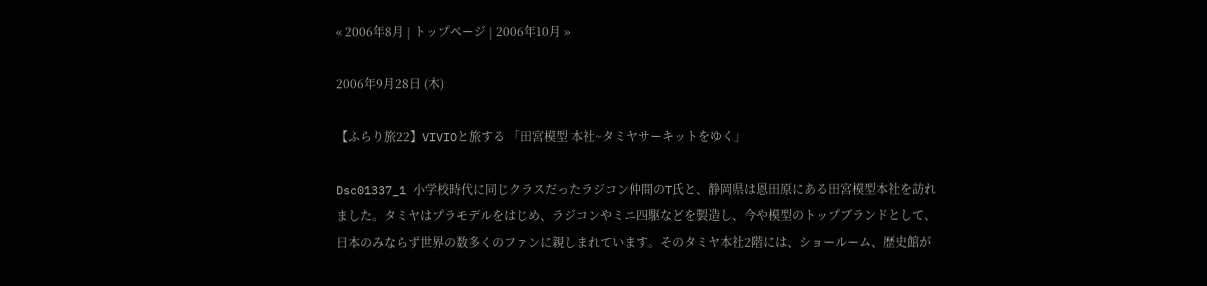« 2006年8月 | トップページ | 2006年10月 »

2006年9月28日 (木)

【ふらり旅22】VIVIOと旅する 「田宮模型 本社~タミヤサーキットをゆく」

Dsc01337_1 小学校時代に同じクラスだったラジコン仲間のT氏と、静岡県は恩田原にある田宮模型本社を訪れました。タミヤはプラモデルをはじめ、ラジコンやミニ四駆などを製造し、今や模型のトップブランドとして、日本のみならず世界の数多くのファンに親しまれています。そのタミヤ本社2階には、ショールーム、歴史館が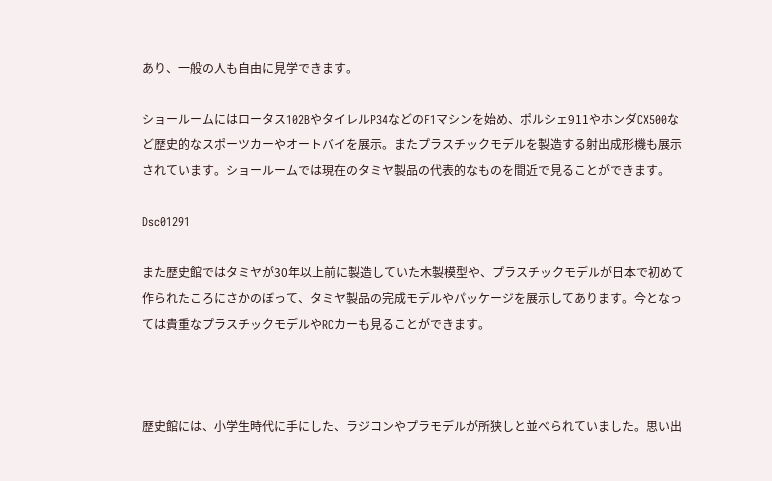あり、一般の人も自由に見学できます。

ショールームにはロータス102BやタイレルP34などのF1マシンを始め、ポルシェ911やホンダCX500など歴史的なスポーツカーやオートバイを展示。またプラスチックモデルを製造する射出成形機も展示されています。ショールームでは現在のタミヤ製品の代表的なものを間近で見ることができます。

Dsc01291

また歴史館ではタミヤが30年以上前に製造していた木製模型や、プラスチックモデルが日本で初めて作られたころにさかのぼって、タミヤ製品の完成モデルやパッケージを展示してあります。今となっては貴重なプラスチックモデルやRCカーも見ることができます。



歴史館には、小学生時代に手にした、ラジコンやプラモデルが所狭しと並べられていました。思い出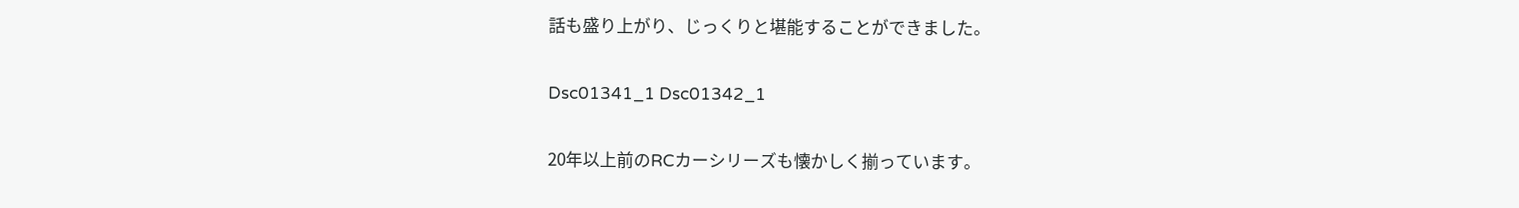話も盛り上がり、じっくりと堪能することができました。

Dsc01341_1 Dsc01342_1

20年以上前のRCカーシリーズも懐かしく揃っています。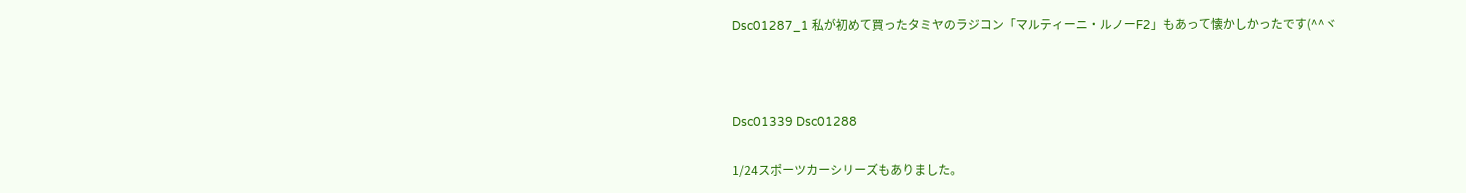Dsc01287_1 私が初めて買ったタミヤのラジコン「マルティーニ・ルノーF2」もあって懐かしかったです(^^ヾ



Dsc01339 Dsc01288

1/24スポーツカーシリーズもありました。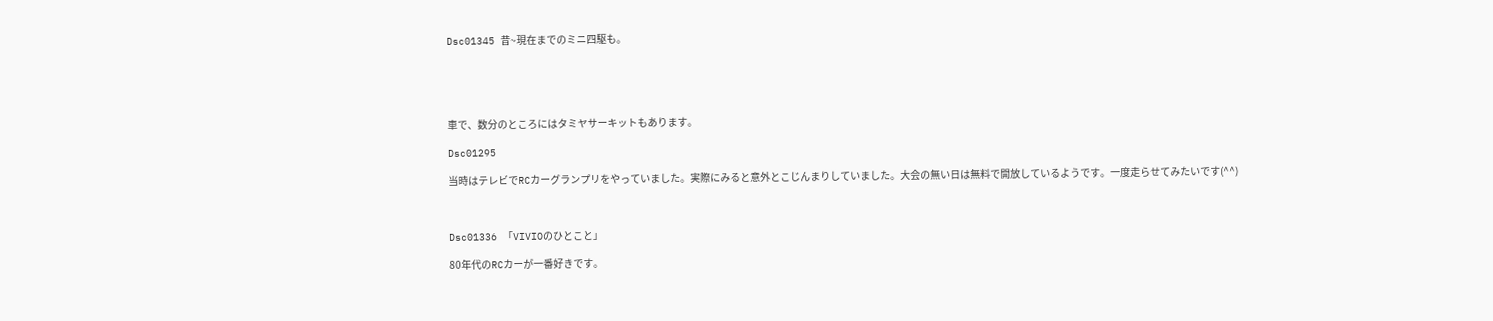Dsc01345 昔~現在までのミニ四駆も。





車で、数分のところにはタミヤサーキットもあります。

Dsc01295

当時はテレビでRCカーグランプリをやっていました。実際にみると意外とこじんまりしていました。大会の無い日は無料で開放しているようです。一度走らせてみたいです(^^)



Dsc01336 「VIVIOのひとこと」

80年代のRCカーが一番好きです。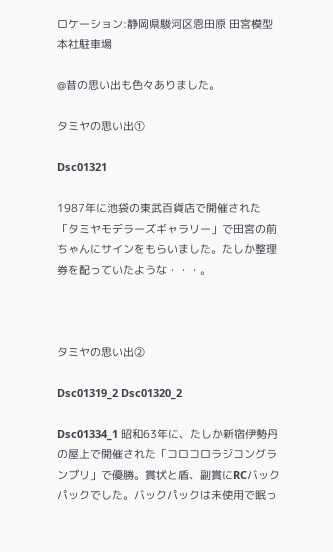ロケーション:静岡県駿河区恩田原 田宮模型本社駐車場

@昔の思い出も色々ありました。

タミヤの思い出①

Dsc01321

1987年に池袋の東武百貨店で開催された「タミヤモデラーズギャラリー」で田宮の前ちゃんにサインをもらいました。たしか整理券を配っていたような・・・。



タミヤの思い出②

Dsc01319_2 Dsc01320_2

Dsc01334_1 昭和63年に、たしか新宿伊勢丹の屋上で開催された「コロコロラジコングランプリ」で優勝。賞状と盾、副賞にRCバックパックでした。バックパックは未使用で眠っ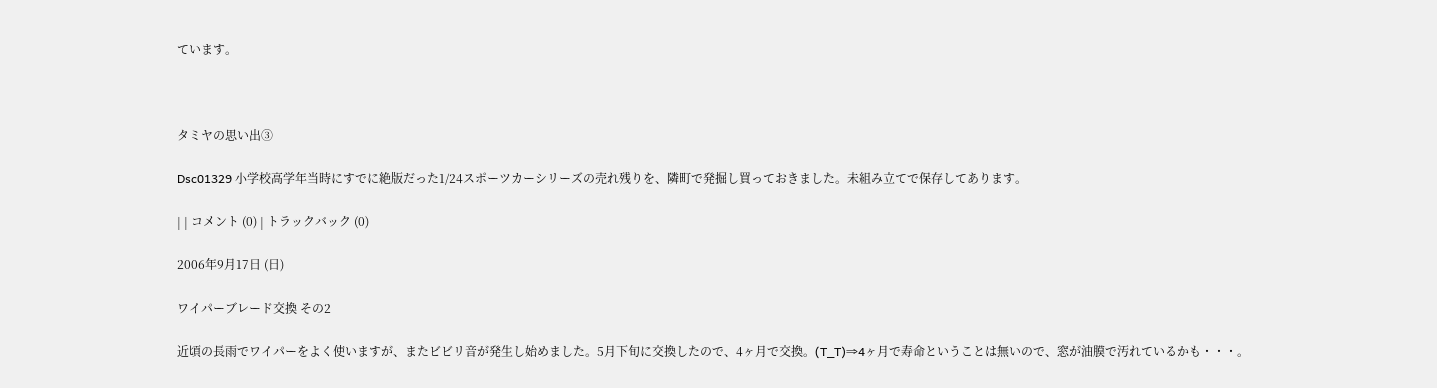ています。



タミヤの思い出③

Dsc01329 小学校高学年当時にすでに絶版だった1/24スポーツカーシリーズの売れ残りを、隣町で発掘し買っておきました。未組み立てで保存してあります。

| | コメント (0) | トラックバック (0)

2006年9月17日 (日)

ワイパーブレード交換 その2

近頃の長雨でワイパーをよく使いますが、またビビリ音が発生し始めました。5月下旬に交換したので、4ヶ月で交換。(T_T)⇒4ヶ月で寿命ということは無いので、窓が油膜で汚れているかも・・・。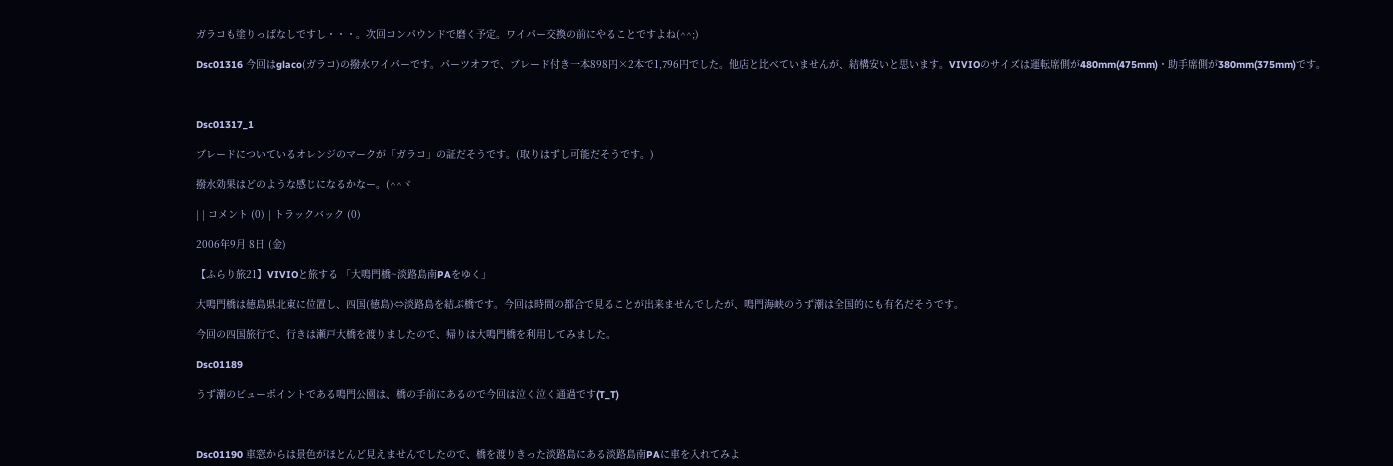ガラコも塗りっぱなしですし・・・。次回コンパウンドで磨く予定。ワイパー交換の前にやることですよね(^^;)

Dsc01316 今回はglaco(ガラコ)の撥水ワイパーです。パーツオフで、ブレード付き一本898円×2本で1,796円でした。他店と比べていませんが、結構安いと思います。VIVIOのサイズは運転席側が480mm(475mm)・助手席側が380mm(375mm)です。



Dsc01317_1

ブレードについているオレンジのマークが「ガラコ」の証だそうです。(取りはずし可能だそうです。)

撥水効果はどのような感じになるかなー。(^^ヾ

| | コメント (0) | トラックバック (0)

2006年9月 8日 (金)

【ふらり旅21】VIVIOと旅する 「大鳴門橋~淡路島南PAをゆく」

大鳴門橋は徳島県北東に位置し、四国(徳島)⇔淡路島を結ぶ橋です。今回は時間の都合で見ることが出来ませんでしたが、鳴門海峡のうず潮は全国的にも有名だそうです。

今回の四国旅行で、行きは瀬戸大橋を渡りましたので、帰りは大鳴門橋を利用してみました。

Dsc01189

うず潮のビューポイントである鳴門公園は、橋の手前にあるので今回は泣く泣く通過です(T_T)



Dsc01190 車窓からは景色がほとんど見えませんでしたので、橋を渡りきった淡路島にある淡路島南PAに車を入れてみよ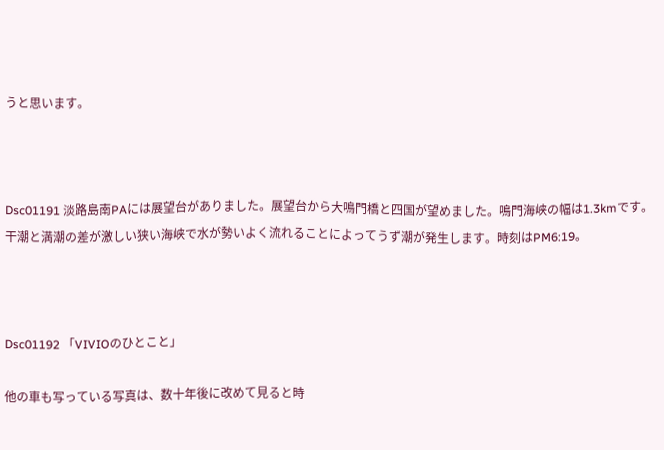うと思います。



Dsc01191 淡路島南PAには展望台がありました。展望台から大鳴門橋と四国が望めました。鳴門海峡の幅は1.3kmです。干潮と満潮の差が激しい狭い海峡で水が勢いよく流れることによってうず潮が発生します。時刻はPM6:19。



Dsc01192 「VIVIOのひとこと」

他の車も写っている写真は、数十年後に改めて見ると時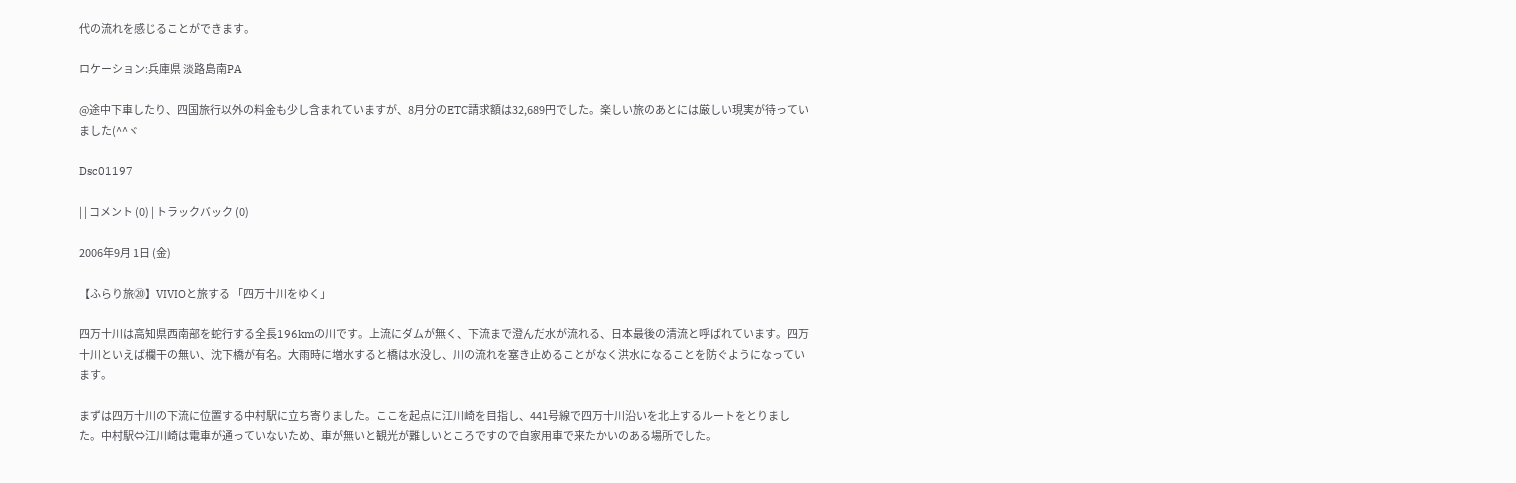代の流れを感じることができます。

ロケーション:兵庫県 淡路島南PA

@途中下車したり、四国旅行以外の料金も少し含まれていますが、8月分のETC請求額は32,689円でした。楽しい旅のあとには厳しい現実が待っていました(^^ヾ

Dsc01197

| | コメント (0) | トラックバック (0)

2006年9月 1日 (金)

【ふらり旅⑳】VIVIOと旅する 「四万十川をゆく」

四万十川は高知県西南部を蛇行する全長196kmの川です。上流にダムが無く、下流まで澄んだ水が流れる、日本最後の清流と呼ばれています。四万十川といえば欄干の無い、沈下橋が有名。大雨時に増水すると橋は水没し、川の流れを塞き止めることがなく洪水になることを防ぐようになっています。

まずは四万十川の下流に位置する中村駅に立ち寄りました。ここを起点に江川崎を目指し、441号線で四万十川沿いを北上するルートをとりました。中村駅⇔江川崎は電車が通っていないため、車が無いと観光が難しいところですので自家用車で来たかいのある場所でした。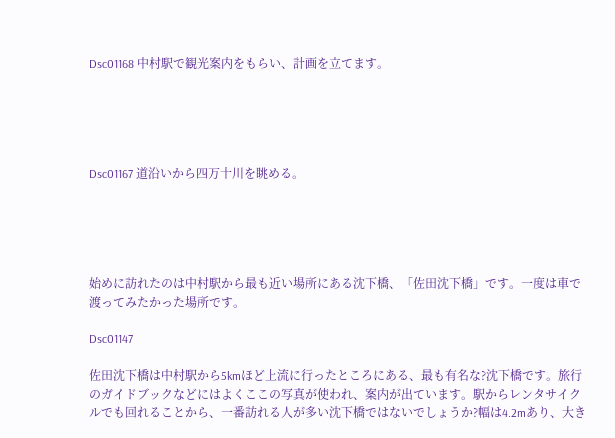Dsc01168 中村駅で観光案内をもらい、計画を立てます。





Dsc01167 道沿いから四万十川を眺める。





始めに訪れたのは中村駅から最も近い場所にある沈下橋、「佐田沈下橋」です。一度は車で渡ってみたかった場所です。

Dsc01147

佐田沈下橋は中村駅から5kmほど上流に行ったところにある、最も有名な?沈下橋です。旅行のガイドブックなどにはよくここの写真が使われ、案内が出ています。駅からレンタサイクルでも回れることから、一番訪れる人が多い沈下橋ではないでしょうか?幅は4.2mあり、大き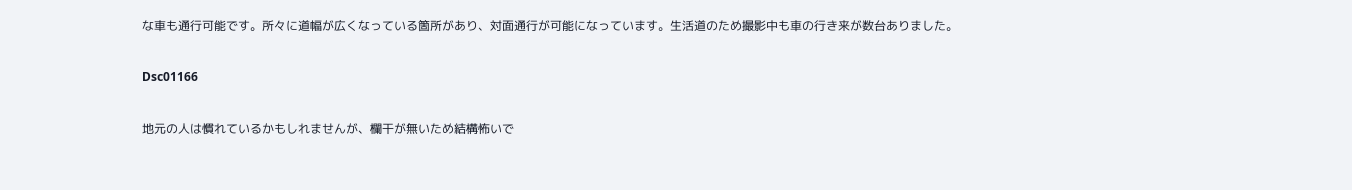な車も通行可能です。所々に道幅が広くなっている箇所があり、対面通行が可能になっています。生活道のため撮影中も車の行き来が数台ありました。

Dsc01166

地元の人は慣れているかもしれませんが、欄干が無いため結構怖いで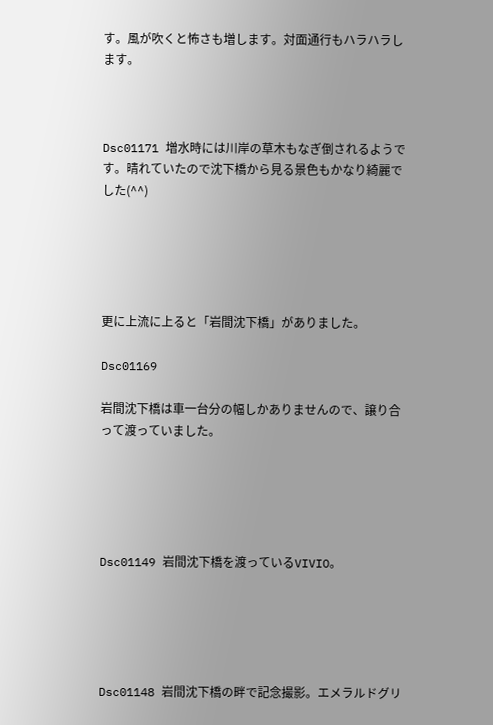す。風が吹くと怖さも増します。対面通行もハラハラします。



Dsc01171 増水時には川岸の草木もなぎ倒されるようです。晴れていたので沈下橋から見る景色もかなり綺麗でした(^^)





更に上流に上ると「岩間沈下橋」がありました。

Dsc01169

岩間沈下橋は車一台分の幅しかありませんので、譲り合って渡っていました。





Dsc01149 岩間沈下橋を渡っているVIVIO。





Dsc01148 岩間沈下橋の畔で記念撮影。エメラルドグリ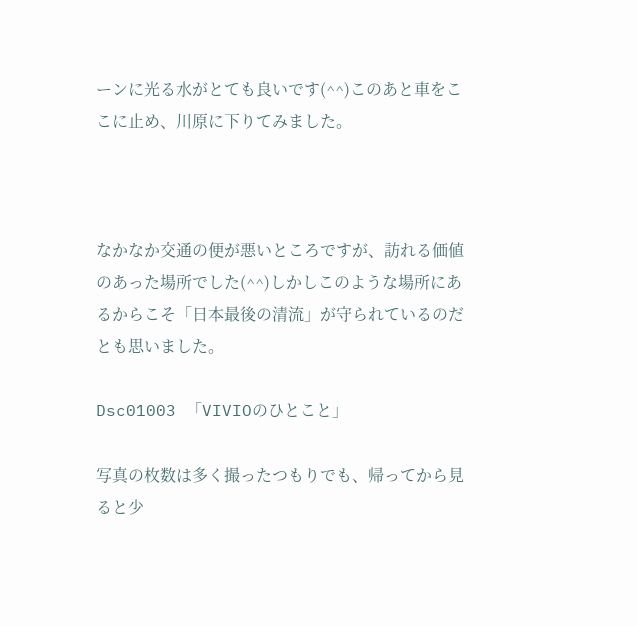ーンに光る水がとても良いです(^^)このあと車をここに止め、川原に下りてみました。



なかなか交通の便が悪いところですが、訪れる価値のあった場所でした(^^)しかしこのような場所にあるからこそ「日本最後の清流」が守られているのだとも思いました。

Dsc01003 「VIVIOのひとこと」

写真の枚数は多く撮ったつもりでも、帰ってから見ると少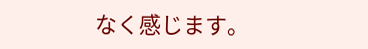なく感じます。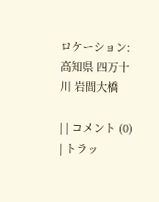ロケーション:高知県 四万十川 岩間大橋

| | コメント (0) | トラッ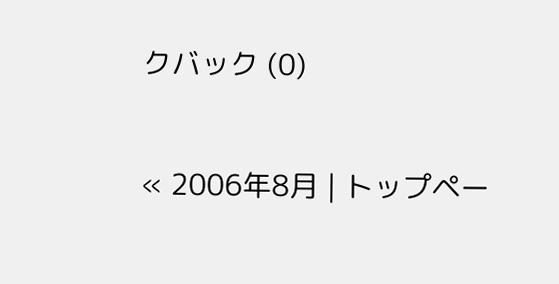クバック (0)

« 2006年8月 | トップペー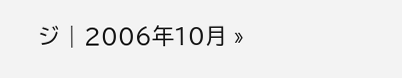ジ | 2006年10月 »